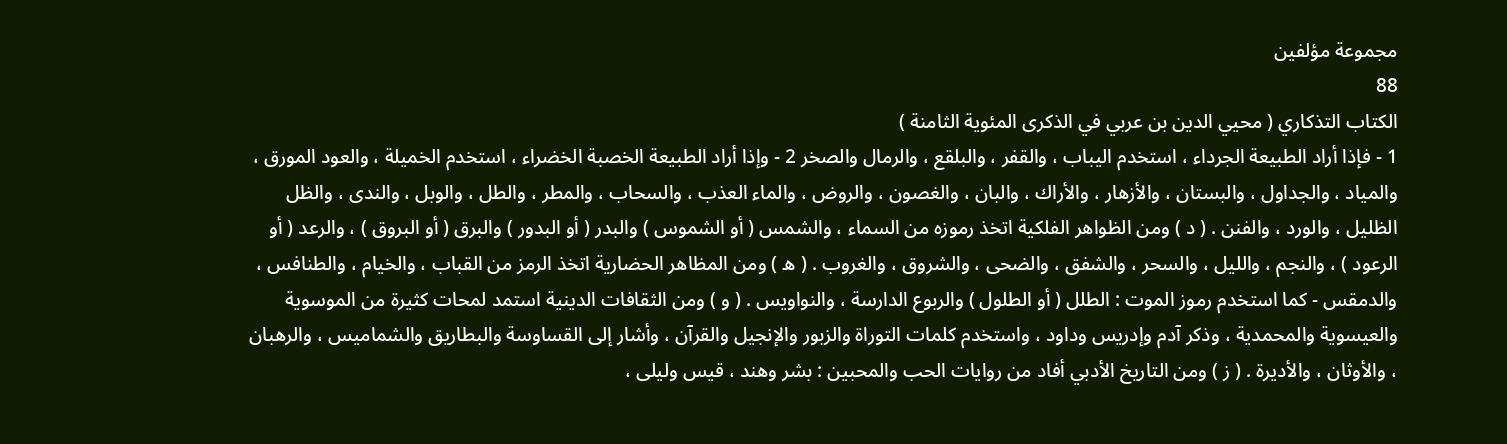مجموعة مؤلفين
88
الكتاب التذكاري ( محيي الدين بن عربي في الذكرى المئوية الثامنة )
1 - فإذا أراد الطبيعة الجرداء ، استخدم اليباب ، والقفر ، والبلقع ، والرمال والصخر 2 - وإذا أراد الطبيعة الخصبة الخضراء ، استخدم الخميلة ، والعود المورق ، والمياد ، والجداول ، والبستان ، والأزهار ، والأراك ، والبان ، والغصون ، والروض ، والماء العذب ، والسحاب ، والمطر ، والطل ، والوبل ، والندى ، والظل الظليل ، والورد ، والفنن . ( د ) ومن الظواهر الفلكية اتخذ رموزه من السماء ، والشمس ( أو الشموس ) والبدر ( أو البدور ) والبرق ( أو البروق ) ، والرعد ( أو الرعود ) ، والنجم ، والليل ، والسحر ، والشفق ، والضحى ، والشروق ، والغروب . ( ه ) ومن المظاهر الحضارية اتخذ الرمز من القباب ، والخيام ، والطنافس ، والدمقس - كما استخدم رموز الموت : الطلل ( أو الطلول ) والربوع الدارسة ، والنواويس . ( و ) ومن الثقافات الدينية استمد لمحات كثيرة من الموسوية والعيسوية والمحمدية ، وذكر آدم وإدريس وداود ، واستخدم كلمات التوراة والزبور والإنجيل والقرآن ، وأشار إلى القساوسة والبطاريق والشماميس ، والرهبان ، والأوثان ، والأديرة . ( ز ) ومن التاريخ الأدبي أفاد من روايات الحب والمحبين : بشر وهند ، قيس وليلى ،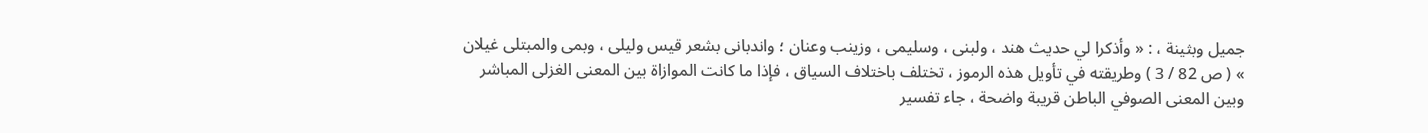جميل وبثينة ، : « وأذكرا لي حديث هند ، ولبنى ، وسليمى ، وزينب وعنان ؛ واندبانى بشعر قيس وليلى ، وبمى والمبتلى غيلان » ( ص 82 / 3 ) وطريقته في تأويل هذه الرموز ، تختلف باختلاف السياق ، فإذا ما كانت الموازاة بين المعنى الغزلى المباشر وبين المعنى الصوفي الباطن قريبة واضحة ، جاء تفسير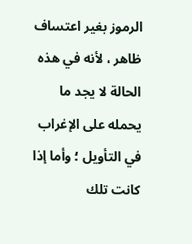الرموز بغير اعتساف ظاهر ، لأنه في هذه الحالة لا يجد ما يحمله على الإغراب في التأويل ؛ وأما إذا كانت تلك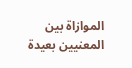الموازاة بين المعنيين بعيدة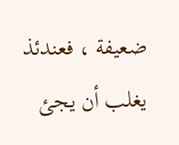ضعيفة ، فعندئذ يغلب أن يجئ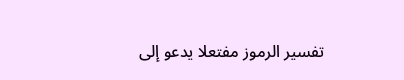تفسير الرموز مفتعلا يدعو إلى